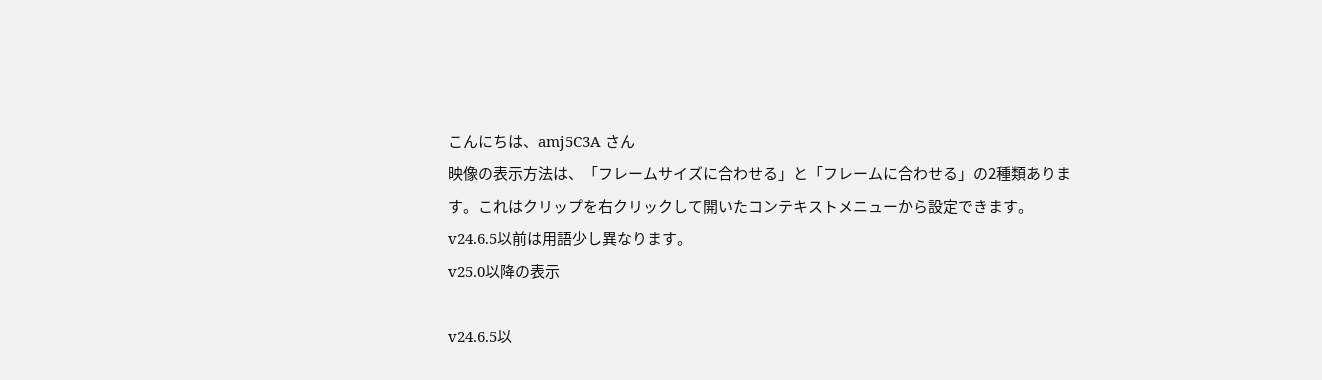こんにちは、amj5C3A さん
映像の表示方法は、「フレームサイズに合わせる」と「フレームに合わせる」の2種類あります。これはクリップを右クリックして開いたコンテキストメニューから設定できます。v24.6.5以前は用語少し異なります。
v25.0以降の表示

v24.6.5以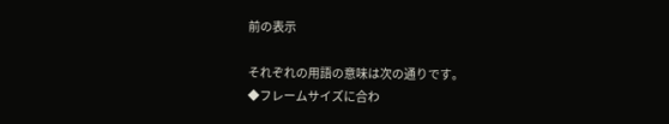前の表示

それぞれの用語の意味は次の通りです。
◆フレームサイズに合わ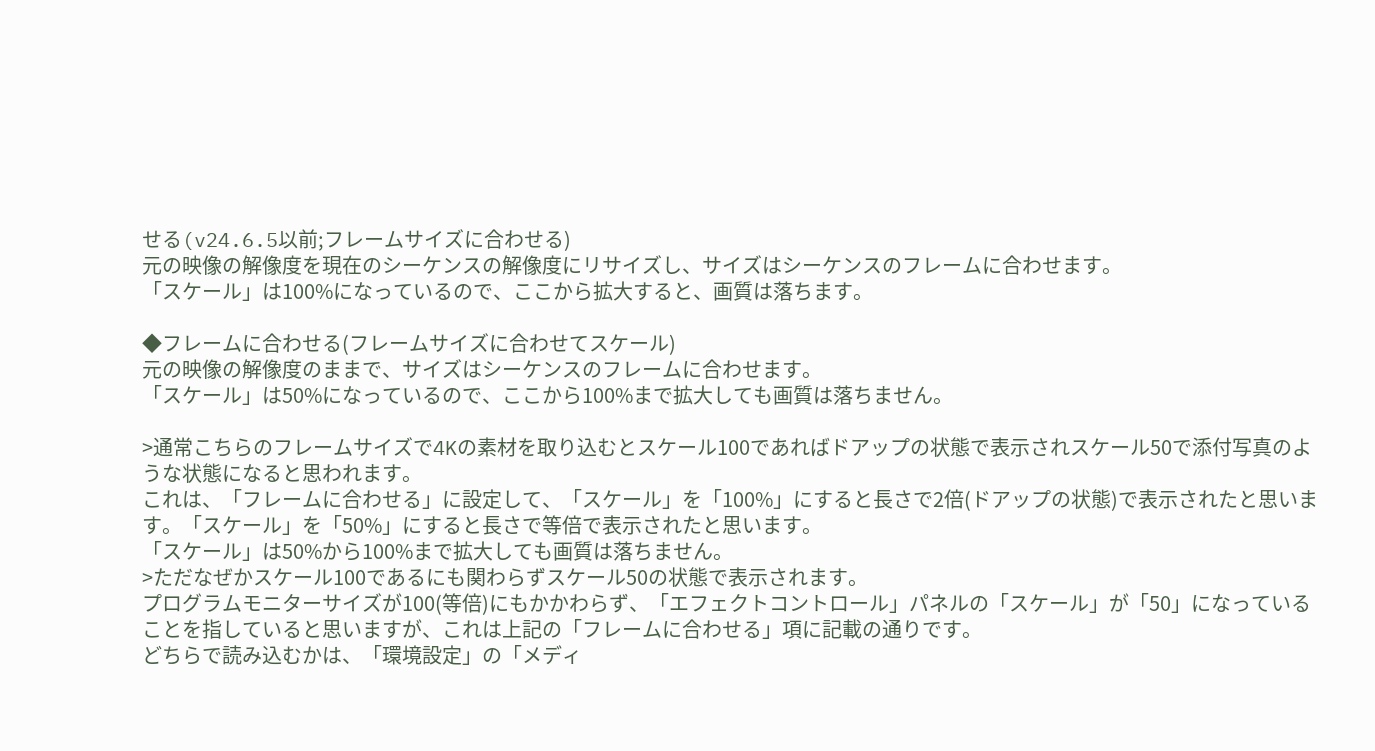せる(v24.6.5以前;フレームサイズに合わせる)
元の映像の解像度を現在のシーケンスの解像度にリサイズし、サイズはシーケンスのフレームに合わせます。
「スケール」は100%になっているので、ここから拡大すると、画質は落ちます。

◆フレームに合わせる(フレームサイズに合わせてスケール)
元の映像の解像度のままで、サイズはシーケンスのフレームに合わせます。
「スケール」は50%になっているので、ここから100%まで拡大しても画質は落ちません。

>通常こちらのフレームサイズで4Kの素材を取り込むとスケール100であればドアップの状態で表示されスケール50で添付写真のような状態になると思われます。
これは、「フレームに合わせる」に設定して、「スケール」を「100%」にすると長さで2倍(ドアップの状態)で表示されたと思います。「スケール」を「50%」にすると長さで等倍で表示されたと思います。
「スケール」は50%から100%まで拡大しても画質は落ちません。
>ただなぜかスケール100であるにも関わらずスケール50の状態で表示されます。
プログラムモニターサイズが100(等倍)にもかかわらず、「エフェクトコントロール」パネルの「スケール」が「50」になっていることを指していると思いますが、これは上記の「フレームに合わせる」項に記載の通りです。
どちらで読み込むかは、「環境設定」の「メディ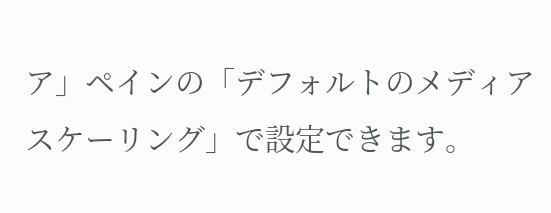ア」ペインの「デフォルトのメディアスケーリング」で設定できます。